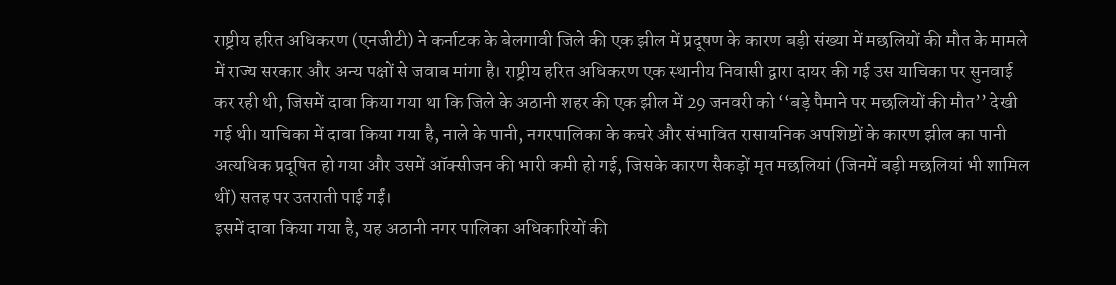राष्ट्रीय हरित अधिकरण (एनजीटी) ने कर्नाटक के बेलगावी जिले की एक झील में प्रदूषण के कारण बड़ी संख्या में मछलियों की मौत के मामले में राज्य सरकार और अन्य पक्षों से जवाब मांगा है। राष्ट्रीय हरित अधिकरण एक स्थानीय निवासी द्वारा दायर की गई उस याचिका पर सुनवाई कर रही थी, जिसमें दावा किया गया था कि जिले के अठानी शहर की एक झील में 29 जनवरी को ‘‘बड़े पैमाने पर मछलियों की मौत’’ देखी गई थी। याचिका में दावा किया गया है, नाले के पानी, नगरपालिका के कचरे और संभावित रासायनिक अपशिष्टों के कारण झील का पानी अत्यधिक प्रदूषित हो गया और उसमें ऑक्सीजन की भारी कमी हो गई, जिसके कारण सैकड़ों मृत मछलियां (जिनमें बड़ी मछलियां भी शामिल थीं) सतह पर उतराती पाई गईं।
इसमें दावा किया गया है, यह अठानी नगर पालिका अधिकारियों की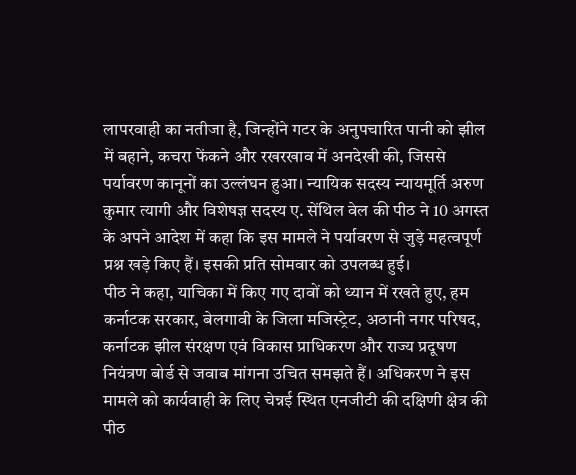लापरवाही का नतीजा है, जिन्होंने गटर के अनुपचारित पानी को झील में बहाने, कचरा फेंकने और रखरखाव में अनदेखी की, जिससे पर्यावरण कानूनों का उल्लंघन हुआ। न्यायिक सदस्य न्यायमूर्ति अरुण कुमार त्यागी और विशेषज्ञ सदस्य ए. सेंथिल वेल की पीठ ने 10 अगस्त के अपने आदेश में कहा कि इस मामले ने पर्यावरण से जुड़े महत्वपूर्ण प्रश्न खड़े किए हैं। इसकी प्रति सोमवार को उपलब्ध हुई।
पीठ ने कहा, याचिका में किए गए दावों को ध्यान में रखते हुए, हम कर्नाटक सरकार, बेलगावी के जिला मजिस्ट्रेट, अठानी नगर परिषद, कर्नाटक झील संरक्षण एवं विकास प्राधिकरण और राज्य प्रदूषण नियंत्रण बोर्ड से जवाब मांगना उचित समझते हैं। अधिकरण ने इस मामले को कार्यवाही के लिए चेन्नई स्थित एनजीटी की दक्षिणी क्षेत्र की पीठ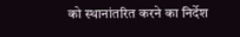को स्थानांतरित करने का निर्देश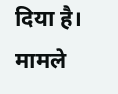दिया है। मामले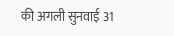की अगली सुनवाई 31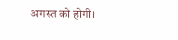अगस्त को होगी।